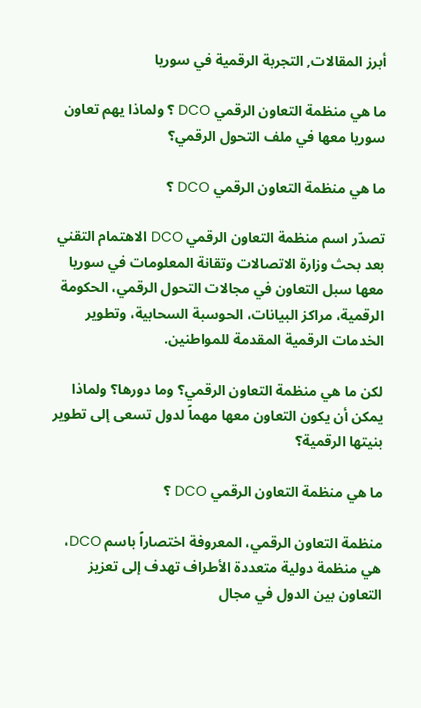أبرز المقالات, التجربة الرقمية في سوريا

ما هي منظمة التعاون الرقمي DCO ؟ ولماذا يهم تعاون سوريا معها في ملف التحول الرقمي؟

ما هي منظمة التعاون الرقمي DCO ؟

تصدّر اسم منظمة التعاون الرقمي DCO الاهتمام التقني بعد بحث وزارة الاتصالات وتقانة المعلومات في سوريا معها سبل التعاون في مجالات التحول الرقمي، الحكومة الرقمية، مراكز البيانات، الحوسبة السحابية، وتطوير الخدمات الرقمية المقدمة للمواطنين.

لكن ما هي منظمة التعاون الرقمي؟ وما دورها؟ ولماذا يمكن أن يكون التعاون معها مهماً لدول تسعى إلى تطوير بنيتها الرقمية؟

ما هي منظمة التعاون الرقمي DCO ؟

منظمة التعاون الرقمي، المعروفة اختصاراً باسم DCO، هي منظمة دولية متعددة الأطراف تهدف إلى تعزيز التعاون بين الدول في مجال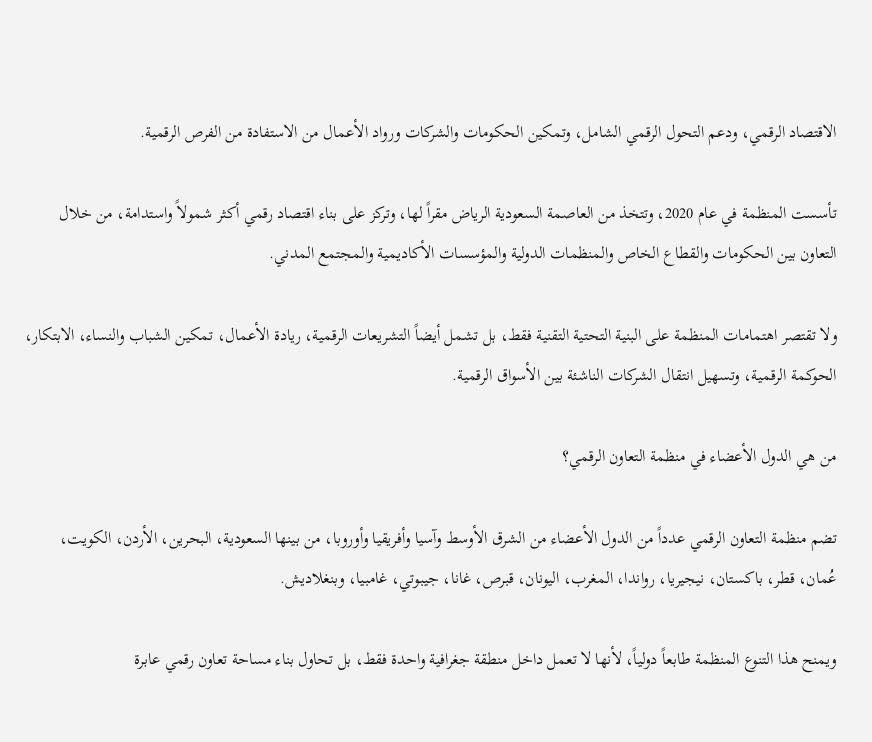الاقتصاد الرقمي، ودعم التحول الرقمي الشامل، وتمكين الحكومات والشركات ورواد الأعمال من الاستفادة من الفرص الرقمية.

تأسست المنظمة في عام 2020، وتتخذ من العاصمة السعودية الرياض مقراً لها، وتركز على بناء اقتصاد رقمي أكثر شمولاً واستدامة، من خلال التعاون بين الحكومات والقطاع الخاص والمنظمات الدولية والمؤسسات الأكاديمية والمجتمع المدني.

ولا تقتصر اهتمامات المنظمة على البنية التحتية التقنية فقط، بل تشمل أيضاً التشريعات الرقمية، ريادة الأعمال، تمكين الشباب والنساء، الابتكار، الحوكمة الرقمية، وتسهيل انتقال الشركات الناشئة بين الأسواق الرقمية.

من هي الدول الأعضاء في منظمة التعاون الرقمي؟

تضم منظمة التعاون الرقمي عدداً من الدول الأعضاء من الشرق الأوسط وآسيا وأفريقيا وأوروبا، من بينها السعودية، البحرين، الأردن، الكويت، عُمان، قطر، باكستان، نيجيريا، رواندا، المغرب، اليونان، قبرص، غانا، جيبوتي، غامبيا، وبنغلاديش.

ويمنح هذا التنوع المنظمة طابعاً دولياً، لأنها لا تعمل داخل منطقة جغرافية واحدة فقط، بل تحاول بناء مساحة تعاون رقمي عابرة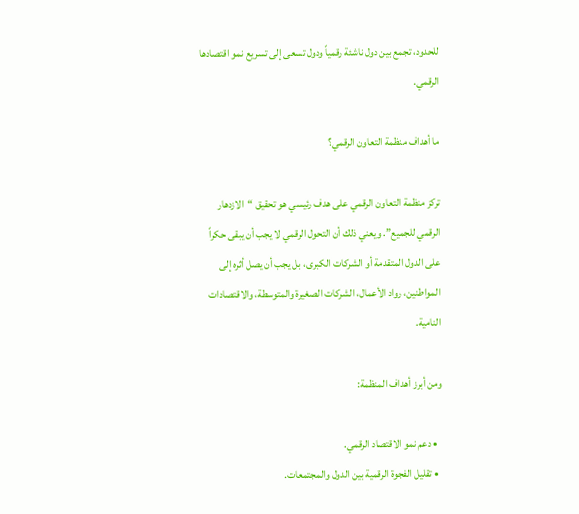للحدود، تجمع بين دول ناشئة رقمياً ودول تسعى إلى تسريع نمو اقتصادها الرقمي.

ما أهداف منظمة التعاون الرقمي؟

تركز منظمة التعاون الرقمي على هدف رئيسي هو تحقيق “الازدهار الرقمي للجميع”. ويعني ذلك أن التحول الرقمي لا يجب أن يبقى حكراً على الدول المتقدمة أو الشركات الكبرى، بل يجب أن يصل أثره إلى المواطنين، رواد الأعمال، الشركات الصغيرة والمتوسطة، والاقتصادات النامية.

ومن أبرز أهداف المنظمة:

  • دعم نمو الاقتصاد الرقمي.
  • تقليل الفجوة الرقمية بين الدول والمجتمعات.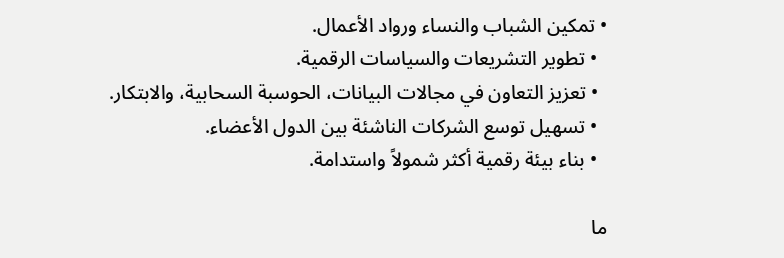• تمكين الشباب والنساء ورواد الأعمال.
  • تطوير التشريعات والسياسات الرقمية.
  • تعزيز التعاون في مجالات البيانات، الحوسبة السحابية، والابتكار.
  • تسهيل توسع الشركات الناشئة بين الدول الأعضاء.
  • بناء بيئة رقمية أكثر شمولاً واستدامة.

ما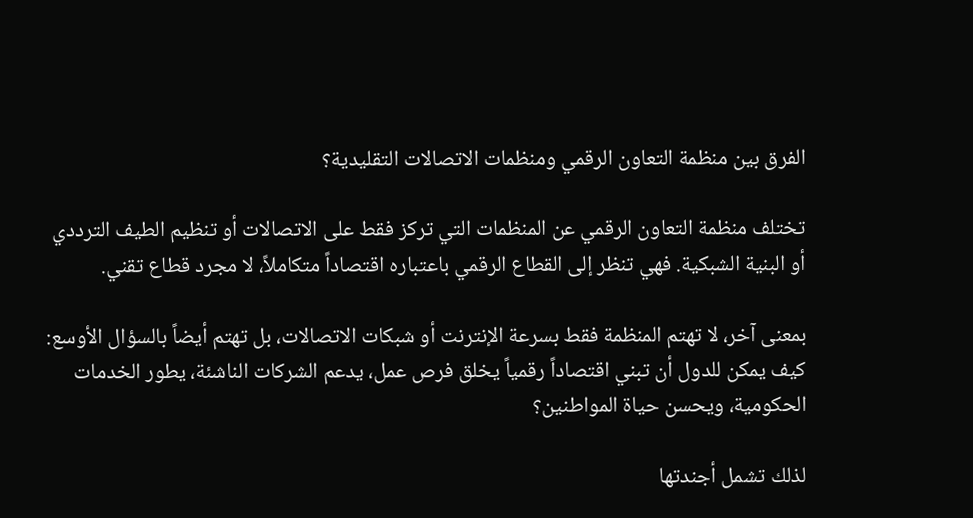الفرق بين منظمة التعاون الرقمي ومنظمات الاتصالات التقليدية؟

تختلف منظمة التعاون الرقمي عن المنظمات التي تركز فقط على الاتصالات أو تنظيم الطيف الترددي أو البنية الشبكية. فهي تنظر إلى القطاع الرقمي باعتباره اقتصاداً متكاملاً، لا مجرد قطاع تقني.

بمعنى آخر، لا تهتم المنظمة فقط بسرعة الإنترنت أو شبكات الاتصالات، بل تهتم أيضاً بالسؤال الأوسع: كيف يمكن للدول أن تبني اقتصاداً رقمياً يخلق فرص عمل، يدعم الشركات الناشئة، يطور الخدمات الحكومية، ويحسن حياة المواطنين؟

لذلك تشمل أجندتها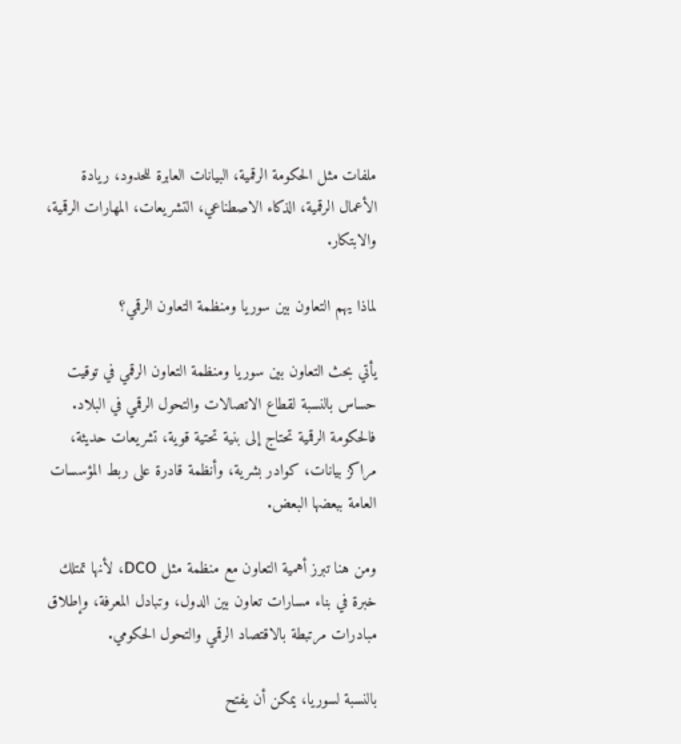ملفات مثل الحكومة الرقمية، البيانات العابرة للحدود، ريادة الأعمال الرقمية، الذكاء الاصطناعي، التشريعات، المهارات الرقمية، والابتكار.

لماذا يهم التعاون بين سوريا ومنظمة التعاون الرقمي؟

يأتي بحث التعاون بين سوريا ومنظمة التعاون الرقمي في توقيت حساس بالنسبة لقطاع الاتصالات والتحول الرقمي في البلاد. فالحكومة الرقمية تحتاج إلى بنية تحتية قوية، تشريعات حديثة، مراكز بيانات، كوادر بشرية، وأنظمة قادرة على ربط المؤسسات العامة ببعضها البعض.

ومن هنا تبرز أهمية التعاون مع منظمة مثل DCO، لأنها تمتلك خبرة في بناء مسارات تعاون بين الدول، وتبادل المعرفة، وإطلاق مبادرات مرتبطة بالاقتصاد الرقمي والتحول الحكومي.

بالنسبة لسوريا، يمكن أن يفتح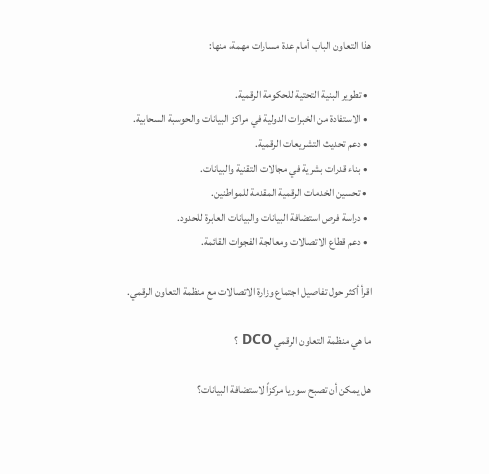هذا التعاون الباب أمام عدة مسارات مهمة، منها:

  • تطوير البنية التحتية للحكومة الرقمية.
  • الاستفادة من الخبرات الدولية في مراكز البيانات والحوسبة السحابية.
  • دعم تحديث التشريعات الرقمية.
  • بناء قدرات بشرية في مجالات التقنية والبيانات.
  • تحسين الخدمات الرقمية المقدمة للمواطنين.
  • دراسة فرص استضافة البيانات والبيانات العابرة للحدود.
  • دعم قطاع الاتصالات ومعالجة الفجوات القائمة.

اقرأ أكثر حول تفاصيل اجتماع وزارة الاتصالات مع منظمة التعاون الرقمي.

ما هي منظمة التعاون الرقمي DCO ؟

هل يمكن أن تصبح سوريا مركزاً لاستضافة البيانات؟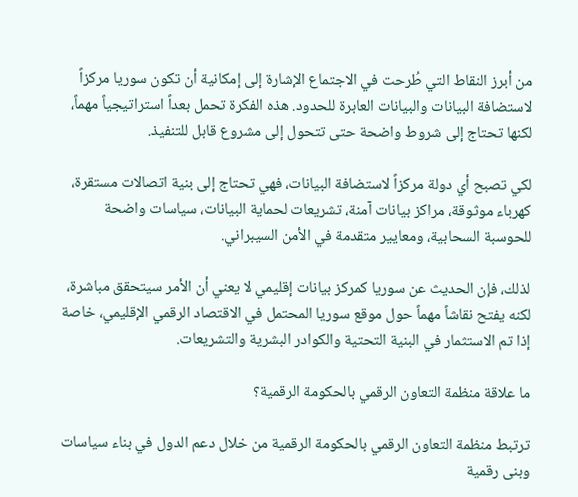من أبرز النقاط التي طُرحت في الاجتماع الإشارة إلى إمكانية أن تكون سوريا مركزاً لاستضافة البيانات والبيانات العابرة للحدود. هذه الفكرة تحمل بعداً استراتيجياً مهماً، لكنها تحتاج إلى شروط واضحة حتى تتحول إلى مشروع قابل للتنفيذ.

لكي تصبح أي دولة مركزاً لاستضافة البيانات، فهي تحتاج إلى بنية اتصالات مستقرة، كهرباء موثوقة، مراكز بيانات آمنة، تشريعات لحماية البيانات، سياسات واضحة للحوسبة السحابية، ومعايير متقدمة في الأمن السيبراني.

لذلك، فإن الحديث عن سوريا كمركز بيانات إقليمي لا يعني أن الأمر سيتحقق مباشرة، لكنه يفتح نقاشاً مهماً حول موقع سوريا المحتمل في الاقتصاد الرقمي الإقليمي، خاصة إذا تم الاستثمار في البنية التحتية والكوادر البشرية والتشريعات.

ما علاقة منظمة التعاون الرقمي بالحكومة الرقمية؟

ترتبط منظمة التعاون الرقمي بالحكومة الرقمية من خلال دعم الدول في بناء سياسات وبنى رقمية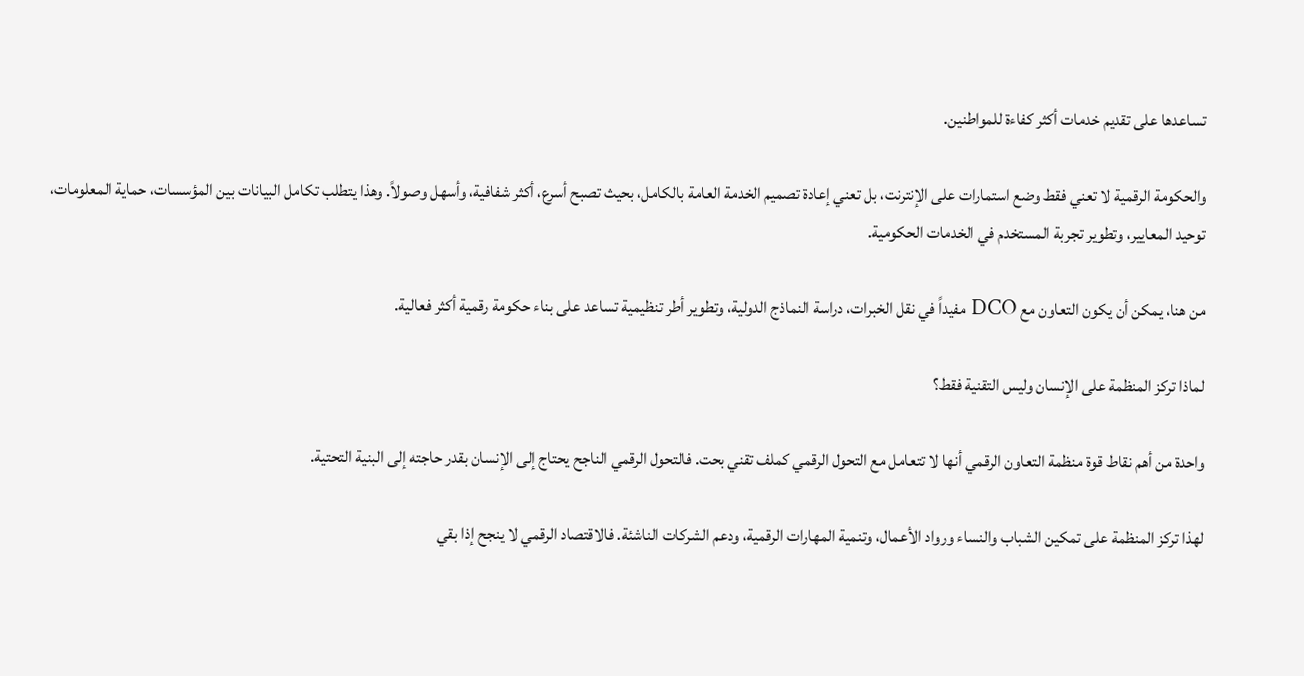تساعدها على تقديم خدمات أكثر كفاءة للمواطنين.

والحكومة الرقمية لا تعني فقط وضع استمارات على الإنترنت، بل تعني إعادة تصميم الخدمة العامة بالكامل، بحيث تصبح أسرع، أكثر شفافية، وأسهل وصولاً. وهذا يتطلب تكامل البيانات بين المؤسسات، حماية المعلومات، توحيد المعايير، وتطوير تجربة المستخدم في الخدمات الحكومية.

من هنا، يمكن أن يكون التعاون مع DCO مفيداً في نقل الخبرات، دراسة النماذج الدولية، وتطوير أطر تنظيمية تساعد على بناء حكومة رقمية أكثر فعالية.

لماذا تركز المنظمة على الإنسان وليس التقنية فقط؟

واحدة من أهم نقاط قوة منظمة التعاون الرقمي أنها لا تتعامل مع التحول الرقمي كملف تقني بحت. فالتحول الرقمي الناجح يحتاج إلى الإنسان بقدر حاجته إلى البنية التحتية.

لهذا تركز المنظمة على تمكين الشباب والنساء ورواد الأعمال، وتنمية المهارات الرقمية، ودعم الشركات الناشئة. فالاقتصاد الرقمي لا ينجح إذا بقي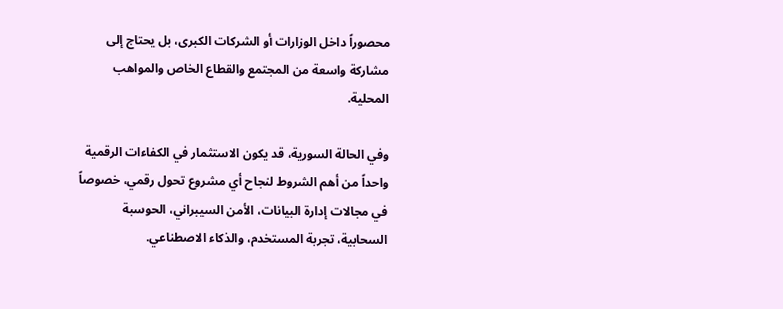محصوراً داخل الوزارات أو الشركات الكبرى، بل يحتاج إلى مشاركة واسعة من المجتمع والقطاع الخاص والمواهب المحلية.

وفي الحالة السورية، قد يكون الاستثمار في الكفاءات الرقمية واحداً من أهم الشروط لنجاح أي مشروع تحول رقمي، خصوصاً في مجالات إدارة البيانات، الأمن السيبراني، الحوسبة السحابية، تجربة المستخدم، والذكاء الاصطناعي.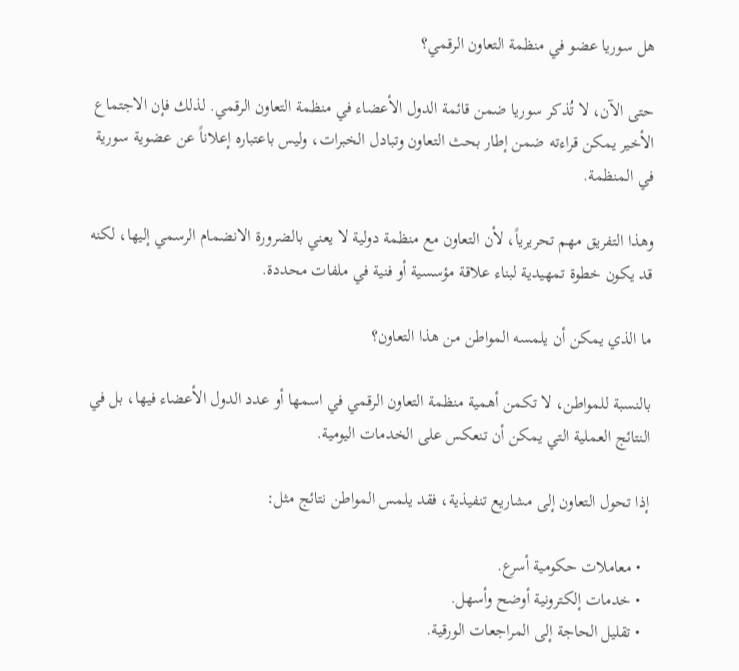هل سوريا عضو في منظمة التعاون الرقمي؟

حتى الآن، لا تُذكر سوريا ضمن قائمة الدول الأعضاء في منظمة التعاون الرقمي. لذلك فإن الاجتماع الأخير يمكن قراءته ضمن إطار بحث التعاون وتبادل الخبرات، وليس باعتباره إعلاناً عن عضوية سورية في المنظمة.

وهذا التفريق مهم تحريرياً، لأن التعاون مع منظمة دولية لا يعني بالضرورة الانضمام الرسمي إليها، لكنه قد يكون خطوة تمهيدية لبناء علاقة مؤسسية أو فنية في ملفات محددة.

ما الذي يمكن أن يلمسه المواطن من هذا التعاون؟

بالنسبة للمواطن، لا تكمن أهمية منظمة التعاون الرقمي في اسمها أو عدد الدول الأعضاء فيها، بل في النتائج العملية التي يمكن أن تنعكس على الخدمات اليومية.

إذا تحول التعاون إلى مشاريع تنفيذية، فقد يلمس المواطن نتائج مثل:

  • معاملات حكومية أسرع.
  • خدمات إلكترونية أوضح وأسهل.
  • تقليل الحاجة إلى المراجعات الورقية.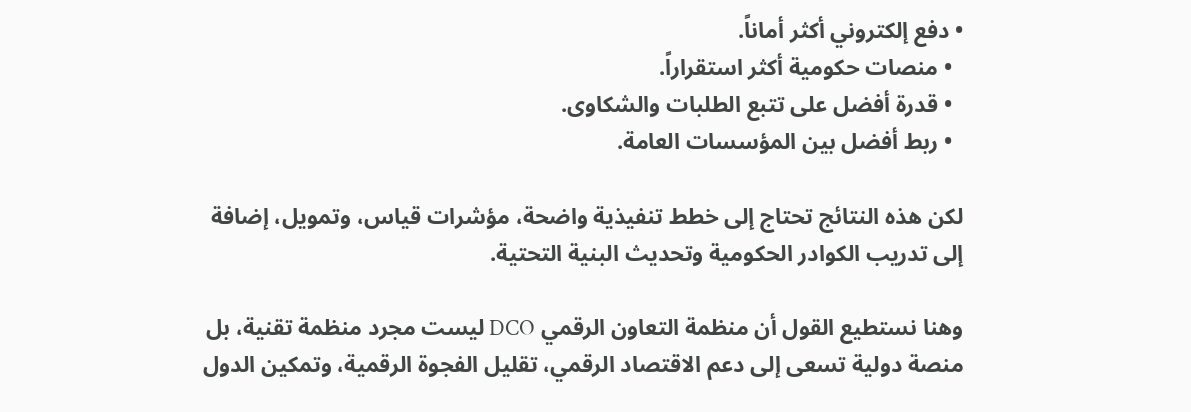• دفع إلكتروني أكثر أماناً.
  • منصات حكومية أكثر استقراراً.
  • قدرة أفضل على تتبع الطلبات والشكاوى.
  • ربط أفضل بين المؤسسات العامة.

لكن هذه النتائج تحتاج إلى خطط تنفيذية واضحة، مؤشرات قياس، وتمويل، إضافة إلى تدريب الكوادر الحكومية وتحديث البنية التحتية.

وهنا نستطيع القول أن منظمة التعاون الرقمي DCO ليست مجرد منظمة تقنية، بل منصة دولية تسعى إلى دعم الاقتصاد الرقمي، تقليل الفجوة الرقمية، وتمكين الدول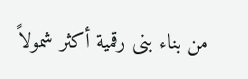من بناء بنى رقمية أكثر شمولاً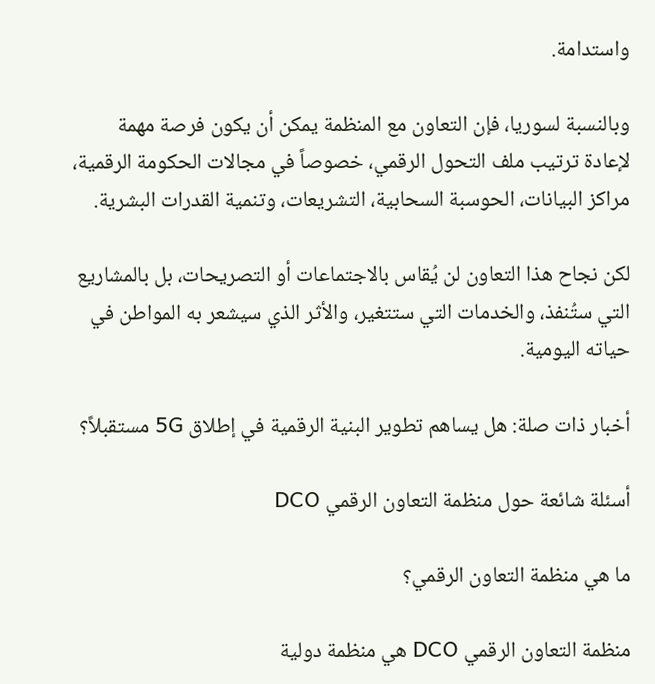واستدامة.

وبالنسبة لسوريا، فإن التعاون مع المنظمة يمكن أن يكون فرصة مهمة لإعادة ترتيب ملف التحول الرقمي، خصوصاً في مجالات الحكومة الرقمية، مراكز البيانات، الحوسبة السحابية، التشريعات، وتنمية القدرات البشرية.

لكن نجاح هذا التعاون لن يُقاس بالاجتماعات أو التصريحات، بل بالمشاريع التي ستُنفذ، والخدمات التي ستتغير، والأثر الذي سيشعر به المواطن في حياته اليومية.

أخبار ذات صلة: هل يساهم تطوير البنية الرقمية في إطلاق 5G مستقبلاً؟

أسئلة شائعة حول منظمة التعاون الرقمي DCO

ما هي منظمة التعاون الرقمي؟

منظمة التعاون الرقمي DCO هي منظمة دولية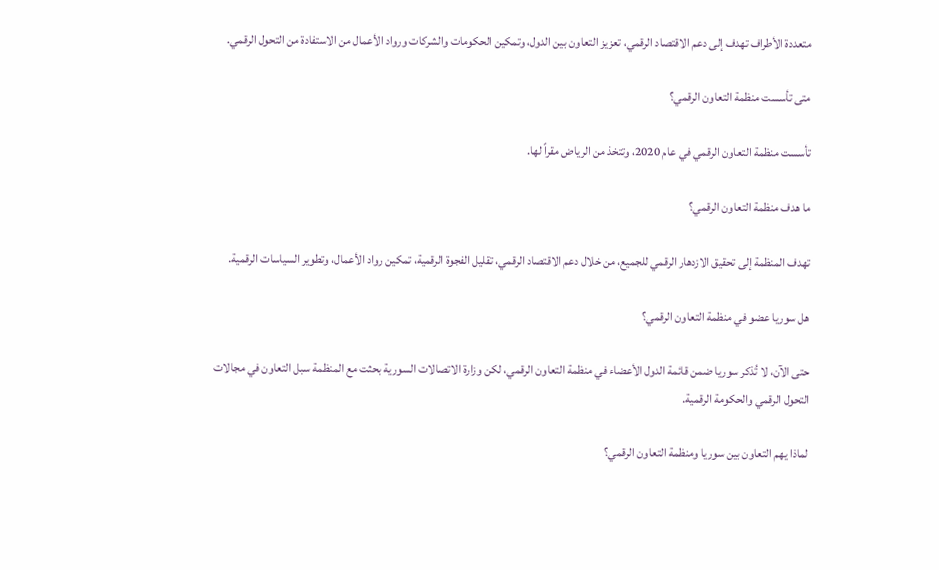متعددة الأطراف تهدف إلى دعم الاقتصاد الرقمي، تعزيز التعاون بين الدول، وتمكين الحكومات والشركات ورواد الأعمال من الاستفادة من التحول الرقمي.

متى تأسست منظمة التعاون الرقمي؟

تأسست منظمة التعاون الرقمي في عام 2020، وتتخذ من الرياض مقراً لها.

ما هدف منظمة التعاون الرقمي؟

تهدف المنظمة إلى تحقيق الازدهار الرقمي للجميع، من خلال دعم الاقتصاد الرقمي، تقليل الفجوة الرقمية، تمكين رواد الأعمال، وتطوير السياسات الرقمية.

هل سوريا عضو في منظمة التعاون الرقمي؟

حتى الآن، لا تُذكر سوريا ضمن قائمة الدول الأعضاء في منظمة التعاون الرقمي، لكن وزارة الاتصالات السورية بحثت مع المنظمة سبل التعاون في مجالات التحول الرقمي والحكومة الرقمية.

لماذا يهم التعاون بين سوريا ومنظمة التعاون الرقمي؟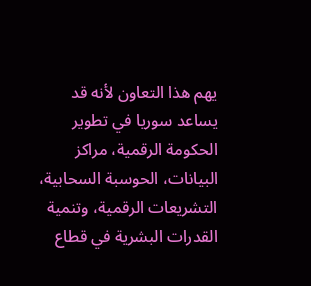يهم هذا التعاون لأنه قد يساعد سوريا في تطوير الحكومة الرقمية، مراكز البيانات، الحوسبة السحابية، التشريعات الرقمية، وتنمية القدرات البشرية في قطاع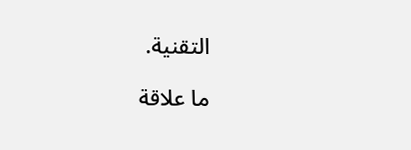التقنية.

ما علاقة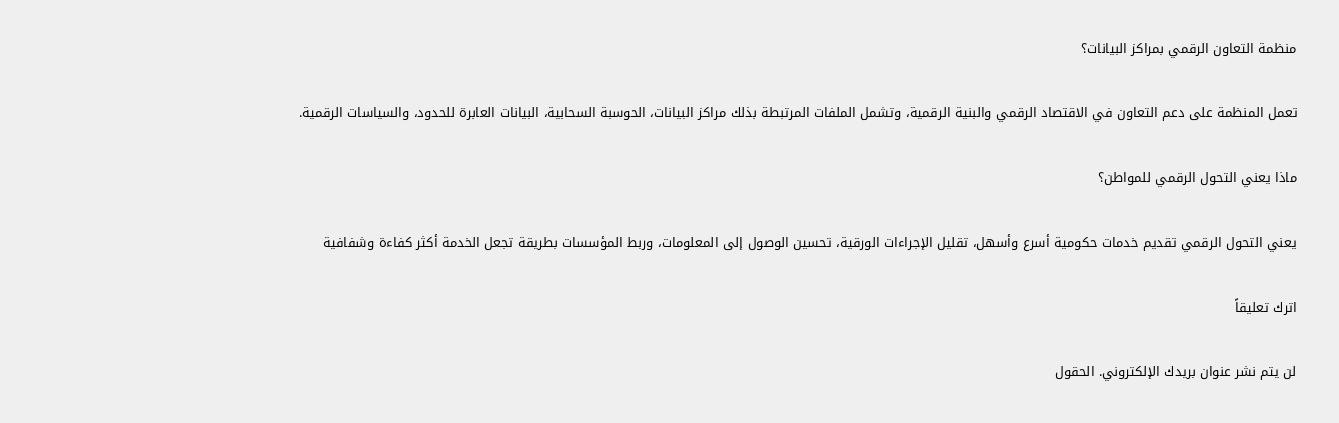منظمة التعاون الرقمي بمراكز البيانات؟

تعمل المنظمة على دعم التعاون في الاقتصاد الرقمي والبنية الرقمية، وتشمل الملفات المرتبطة بذلك مراكز البيانات، الحوسبة السحابية، البيانات العابرة للحدود، والسياسات الرقمية.

ماذا يعني التحول الرقمي للمواطن؟

يعني التحول الرقمي تقديم خدمات حكومية أسرع وأسهل، تقليل الإجراءات الورقية، تحسين الوصول إلى المعلومات، وربط المؤسسات بطريقة تجعل الخدمة أكثر كفاءة وشفافية

اترك تعليقاً

لن يتم نشر عنوان بريدك الإلكتروني. الحقول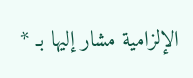الإلزامية مشار إليها بـ *